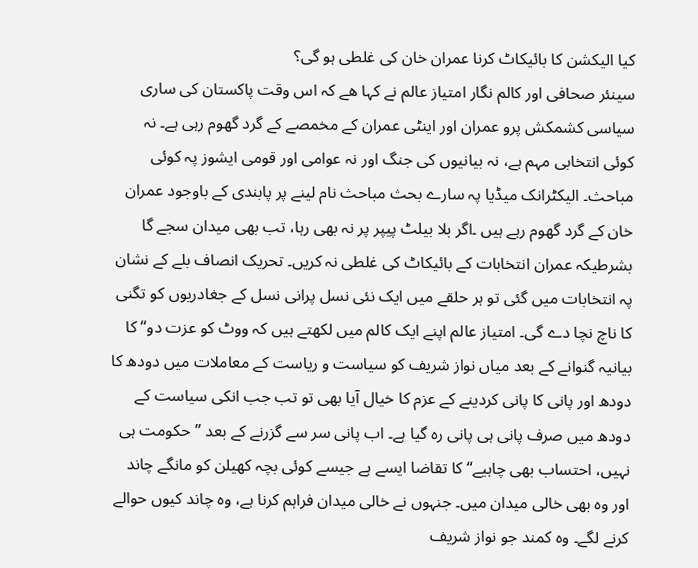کیا الیکشن کا بائیکاٹ کرنا عمران خان کی غلطی ہو گی؟
سینئر صحافی اور کالم نگار امتیاز عالم نے کہا ھے کہ اس وقت پاکستان کی ساری سیاسی کشمکش پرو عمران اور اینٹی عمران کے مخمصے کے گرد گھوم رہی ہے۔ نہ کوئی انتخابی مہم ہے، نہ بیانیوں کی جنگ اور نہ عوامی اور قومی ایشوز پہ کوئی مباحث۔ الیکٹرانک میڈیا پہ سارے بحث مباحث نام لینے پر پابندی کے باوجود عمران خان کے گرد گھوم رہے ہیں ۔اگر بلا بیلٹ پیپر پر نہ بھی رہا، تب بھی میدان سجے گا بشرطیکہ عمران انتخابات کے بائیکاٹ کی غلطی نہ کریں۔ تحریک انصاف بلے کے نشان پہ انتخابات میں گئی تو ہر حلقے میں ایک نئی نسل پرانی نسل کے جغادریوں کو تگنی کا ناچ نچا دے گی۔ امتیاز عالم اپنے ایک کالم میں لکھتے ہیں کہ ووٹ کو عزت دو“ کا بیانیہ گنوانے کے بعد میاں نواز شریف کو سیاست و ریاست کے معاملات میں دودھ کا دودھ اور پانی کا پانی کردینے کے عزم کا خیال آیا بھی تو تب جب انکی سیاست کے دودھ میں صرف پانی ہی پانی رہ گیا ہے۔ اب پانی سر سے گزرنے کے بعد ”حکومت ہی نہیں، احتساب بھی چاہیے“ کا تقاضا ایسے ہے جیسے کوئی بچہ کھیلن کو مانگے چاند اور وہ بھی خالی میدان میں۔ جنہوں نے خالی میدان فراہم کرنا ہے، وہ چاند کیوں حوالے کرنے لگے۔ وہ کمند جو نواز شریف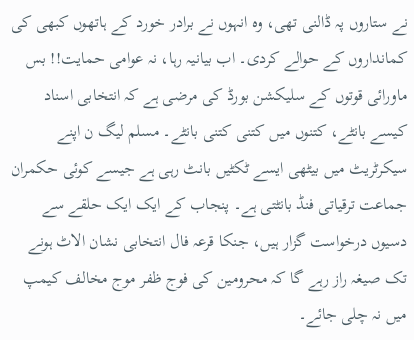نے ستاروں پہ ڈالنی تھی، وہ انہوں نے برادر خورد کے ہاتھوں کبھی کی کمانداروں کے حوالے کردی۔ اب بیانیہ رہا، نہ عوامی حمایت!! بس ماورائی قوتوں کے سلیکشن بورڈ کی مرضی ہے کہ انتخابی اسناد کیسے بانٹے، کتنوں میں کتنی کتنی بانٹے۔ مسلم لیگ ن اپنے سیکرٹریٹ میں بیٹھی ایسے ٹکٹیں بانٹ رہی ہے جیسے کوئی حکمران جماعت ترقیاتی فنڈ بانٹتی ہے۔ پنجاب کے ایک ایک حلقے سے دسیوں درخواست گزار ہیں، جنکا قرعہ فال انتخابی نشان الاٹ ہونے تک صیغہ راز رہے گا کہ محرومین کی فوج ظفر موج مخالف کیمپ میں نہ چلی جائے۔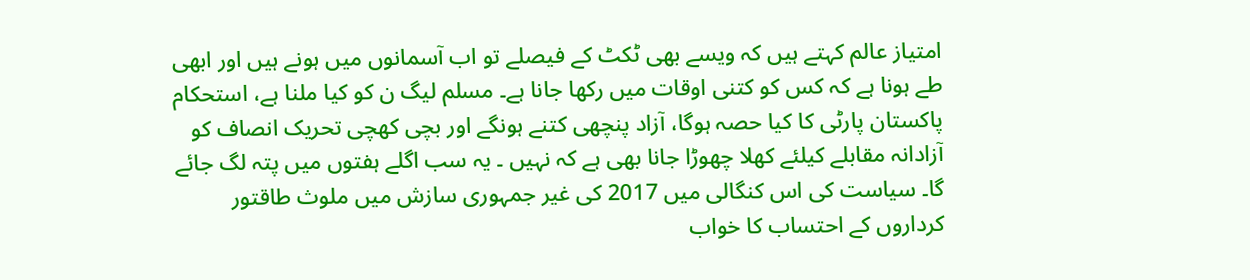امتیاز عالم کہتے ہیں کہ ویسے بھی ٹکٹ کے فیصلے تو اب آسمانوں میں ہونے ہیں اور ابھی طے ہونا ہے کہ کس کو کتنی اوقات میں رکھا جانا ہے۔ مسلم لیگ ن کو کیا ملنا ہے، استحکام پاکستان پارٹی کا کیا حصہ ہوگا، آزاد پنچھی کتنے ہونگے اور بچی کھچی تحریک انصاف کو آزادانہ مقابلے کیلئے کھلا چھوڑا جانا بھی ہے کہ نہیں ۔ یہ سب اگلے ہفتوں میں پتہ لگ جائے گا۔ سیاست کی اس کنگالی میں 2017 کی غیر جمہوری سازش میں ملوث طاقتور کرداروں کے احتساب کا خواب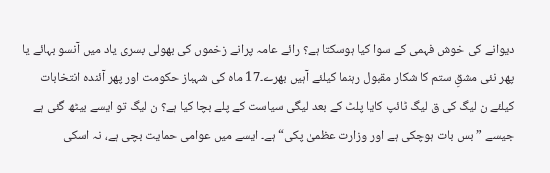دیوانے کی خوش فہمی کے سوا کیا ہوسکتا ہے؟ رائے عامہ پرانے زخموں کی بھولی بسری یاد میں آنسو بہائے یا پھر نئی مشقِ ستم کا شکار مقبول رہنما کیلئے آہیں بھرے۔17 ماہ کی شہباز حکومت اور پھر آئندہ انتخابات کیلئے ن لیگ کی ق لیگ ٹائپ کایا پلٹ کے بعد لیگی سیاست کے پلے بچا کیا ہے؟ ن لیگ تو ایسے بیٹھ گئی ہے جیسے ”بس بات ہوچکی ہے اور وزارت عظمیٰ پکی“ ہے۔ ایسے میں عوامی حمایت بچی ہے، نہ اسکی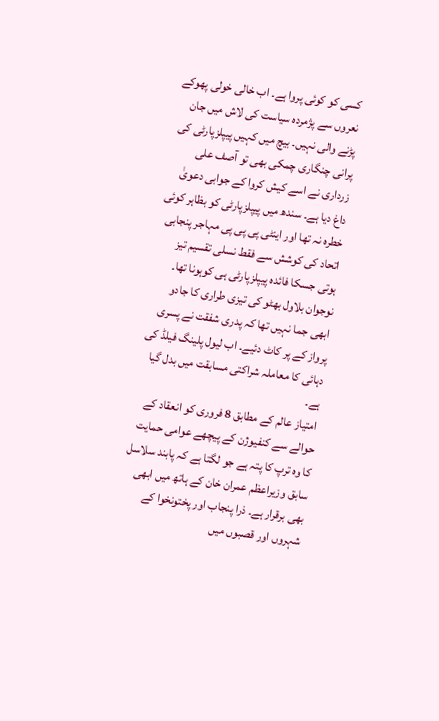کسی کو کوئی پروا ہے۔ اب خالی خولی پھوکے نعروں سے پژمردہ سیاست کی لاش میں جان پڑنے والی نہیں۔ بیچ میں کہیں پیپلزپارٹی کی پرانی چنگاری چمکی بھی تو آصف علی زرداری نے اسے کیش کروا کے جوابی دعویٰ داغ دیا ہے۔ سندھ میں پیپلزپارٹی کو بظاہر کوئی خطرہ نہ تھا اور اینٹی پی پی پی مہاجر پنجابی اتحاد کی کوشش سے فقط نسلی تقسیم تیز ہوتی جسکا فائدہ پیپلزپارٹی ہی کوہونا تھا۔ نوجوان بلاول بھٹو کی تیزی طراری کا جادو ابھی جما نہیں تھا کہ پدری شفقت نے پسری پرواز کے پر کاٹ دئیے۔ اب لیول پلینگ فیلڈ کی دہائی کا معاملہ شراکتی مسابقت میں بدل گیا ہے۔
امتیاز عالم کے مطابق 8 فروری کو انعقاد کے حوالے سے کنفیوژن کے پیچھے عوامی حمایت کا وہ ترپ کا پتہ ہے جو لگتا ہے کہ پابند سلاسل سابق وزیراعظم عمران خان کے ہاتھ میں ابھی بھی برقرار ہے۔ ذرا پنجاب اور پختونخوا کے شہروں اور قصبوں میں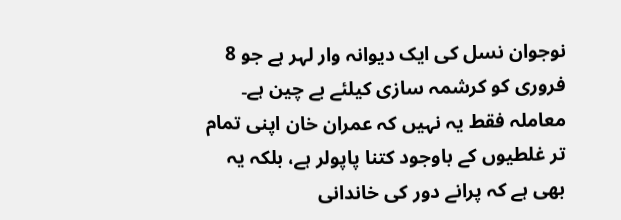نوجوان نسل کی ایک دیوانہ وار لہر ہے جو 8 فروری کو کرشمہ سازی کیلئے بے چین ہے۔ معاملہ فقط یہ نہیں کہ عمران خان اپنی تمام تر غلطیوں کے باوجود کتنا پاپولر ہے، بلکہ یہ بھی ہے کہ پرانے دور کی خاندانی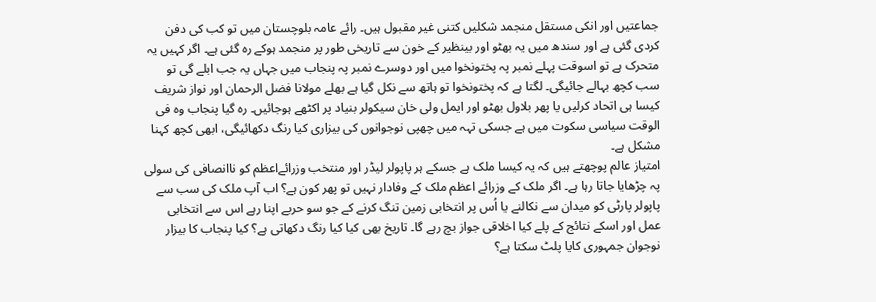جماعتیں اور انکی مستقل منجمد شکلیں کتنی غیر مقبول ہیں۔ رائے عامہ بلوچستان میں تو کب کی دفن کردی گئی ہے اور سندھ میں یہ بھٹو اور بینظیر کے خون سے تاریخی طور پر منجمد ہوکے رہ گئی ہے۔ اگر کہیں یہ متحرک ہے تو اسوقت پہلے نمبر پہ پختونخوا میں اور دوسرے نمبر پہ پنجاب میں جہاں یہ جب ابلے گی تو سب کچھ بہالے جائیگی۔ لگتا ہے کہ پختونخوا تو ہاتھ سے نکل گیا ہے بھلے مولانا فضل الرحمان اور نواز شریف کیسا ہی اتحاد کرلیں یا پھر بلاول بھٹو اور ایمل ولی خان سیکولر بنیاد پر اکٹھے ہوجائیں۔ رہ گیا پنجاب وہ فی الوقت سیاسی سکوت میں ہے جسکی تہہ میں چھپی نوجوانوں کی بیزاری کیا رنگ دکھائیگی، ابھی کچھ کہنا مشکل ہے۔
امتیاز عالم پوچھتے ہیں کہ یہ کیسا ملک ہے جسکے ہر پاپولر لیڈر اور منتخب وزرائےاعظم کو ناانصافی کی سولی پہ چڑھایا جاتا رہا ہے۔ اگر ملک کے وزرائے اعظم ملک کے وفادار نہیں تو پھر کون ہے؟ اب آپ ملک کی سب سے پاپولر پارٹی کو میدان سے نکالنے یا اُس پر انتخابی زمین تنگ کرنے کے جو سو حربے اپنا رہے اس سے انتخابی عمل اور اسکے نتائج کے پلے کیا اخلاقی جواز بچ رہے گا۔ تاریخ بھی کیا کیا رنگ دکھاتی ہے؟ کیا پنجاب کا بیزار نوجوان جمہوری کایا پلٹ سکتا ہے؟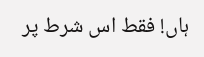ہاں! فقط اس شرط پر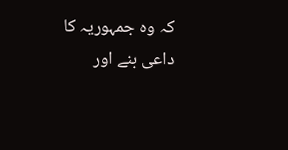کہ وہ جمہوریہ کا داعی بنے اور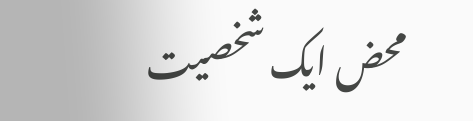محض ایک شخصیت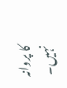کا پروانہ نہیں۔